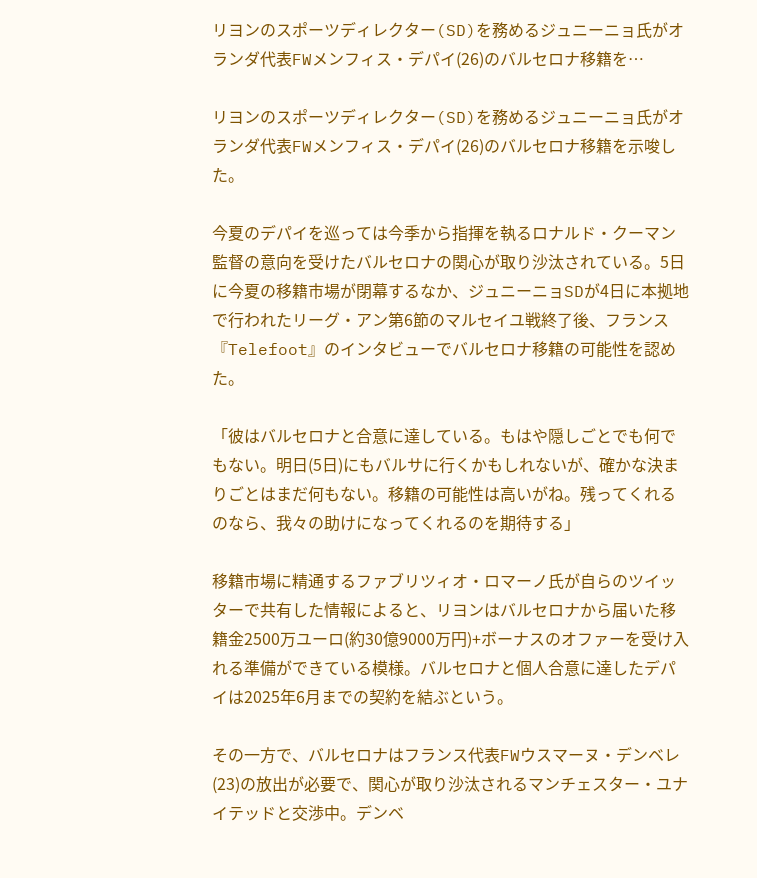リヨンのスポーツディレクター(SD)を務めるジュニーニョ氏がオランダ代表FWメンフィス・デパイ(26)のバルセロナ移籍を…

リヨンのスポーツディレクター(SD)を務めるジュニーニョ氏がオランダ代表FWメンフィス・デパイ(26)のバルセロナ移籍を示唆した。

今夏のデパイを巡っては今季から指揮を執るロナルド・クーマン監督の意向を受けたバルセロナの関心が取り沙汰されている。5日に今夏の移籍市場が閉幕するなか、ジュニーニョSDが4日に本拠地で行われたリーグ・アン第6節のマルセイユ戦終了後、フランス『Telefoot』のインタビューでバルセロナ移籍の可能性を認めた。

「彼はバルセロナと合意に達している。もはや隠しごとでも何でもない。明日(5日)にもバルサに行くかもしれないが、確かな決まりごとはまだ何もない。移籍の可能性は高いがね。残ってくれるのなら、我々の助けになってくれるのを期待する」

移籍市場に精通するファブリツィオ・ロマーノ氏が自らのツイッターで共有した情報によると、リヨンはバルセロナから届いた移籍金2500万ユーロ(約30億9000万円)+ボーナスのオファーを受け入れる準備ができている模様。バルセロナと個人合意に達したデパイは2025年6月までの契約を結ぶという。

その一方で、バルセロナはフランス代表FWウスマーヌ・デンベレ(23)の放出が必要で、関心が取り沙汰されるマンチェスター・ユナイテッドと交渉中。デンベ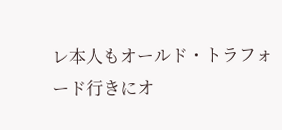レ本人もオールド・トラフォード行きにオ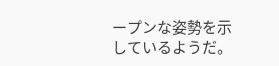ープンな姿勢を示しているようだ。